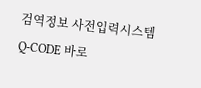검역정보 사전입력시스템 Q-CODE 바로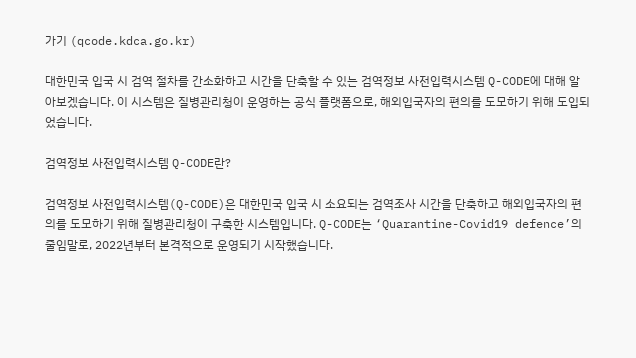가기 (qcode.kdca.go.kr)

대한민국 입국 시 검역 절차를 간소화하고 시간을 단축할 수 있는 검역정보 사전입력시스템 Q-CODE에 대해 알아보겠습니다. 이 시스템은 질병관리청이 운영하는 공식 플랫폼으로, 해외입국자의 편의를 도모하기 위해 도입되었습니다.

검역정보 사전입력시스템 Q-CODE란?

검역정보 사전입력시스템(Q-CODE)은 대한민국 입국 시 소요되는 검역조사 시간을 단축하고 해외입국자의 편의를 도모하기 위해 질병관리청이 구축한 시스템입니다. Q-CODE는 ‘Quarantine-Covid19 defence’의 줄임말로, 2022년부터 본격적으로 운영되기 시작했습니다.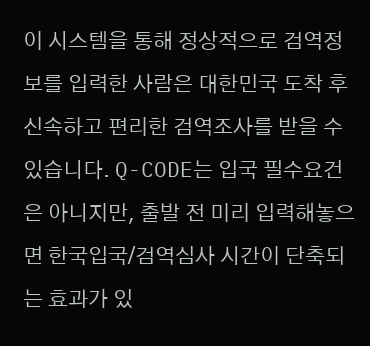이 시스템을 통해 정상적으로 검역정보를 입력한 사람은 대한민국 도착 후 신속하고 편리한 검역조사를 받을 수 있습니다. Q-CODE는 입국 필수요건은 아니지만, 출발 전 미리 입력해놓으면 한국입국/검역심사 시간이 단축되는 효과가 있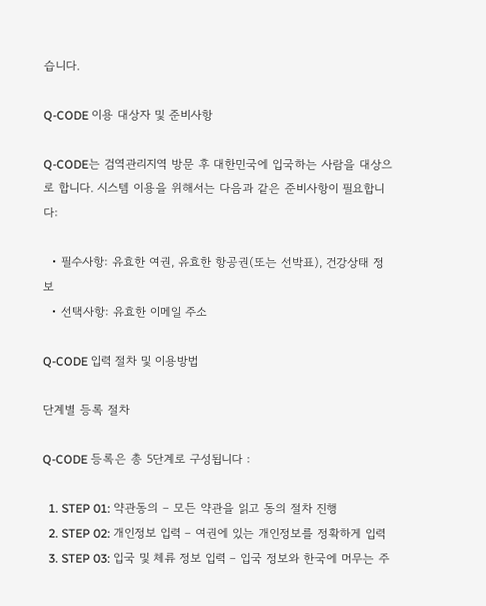습니다.

Q-CODE 이용 대상자 및 준비사항

Q-CODE는 검역관리지역 방문 후 대한민국에 입국하는 사람을 대상으로 합니다. 시스템 이용을 위해서는 다음과 같은 준비사항이 필요합니다:

  • 필수사항: 유효한 여권, 유효한 항공권(또는 선박표), 건강상태 정보
  • 선택사항: 유효한 이메일 주소

Q-CODE 입력 절차 및 이용방법

단계별 등록 절차

Q-CODE 등록은 총 5단계로 구성됩니다 :

  1. STEP 01: 약관동의 – 모든 약관을 읽고 동의 절차 진행
  2. STEP 02: 개인정보 입력 – 여권에 있는 개인정보를 정확하게 입력
  3. STEP 03: 입국 및 체류 정보 입력 – 입국 정보와 한국에 머무는 주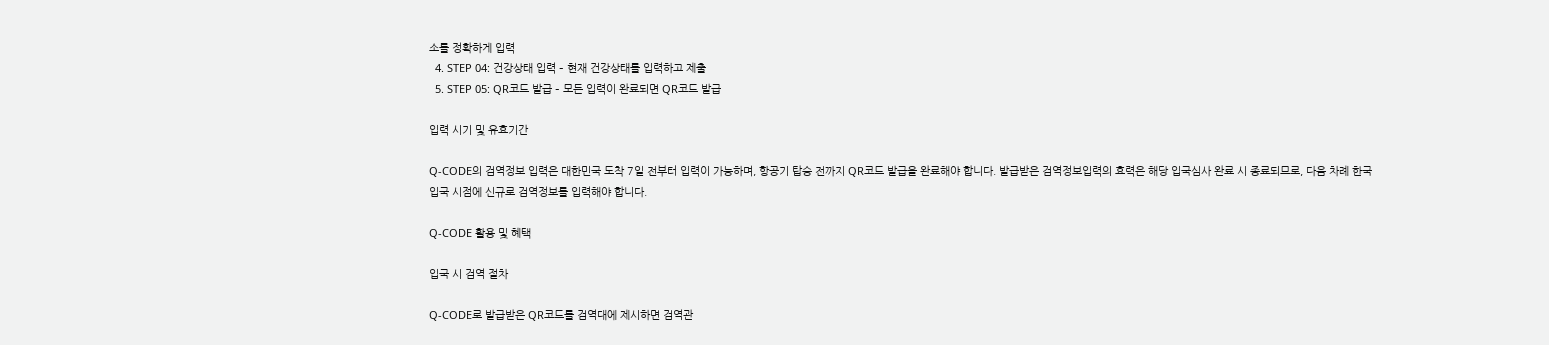소를 정확하게 입력
  4. STEP 04: 건강상태 입력 – 현재 건강상태를 입력하고 제출
  5. STEP 05: QR코드 발급 – 모든 입력이 완료되면 QR코드 발급

입력 시기 및 유효기간

Q-CODE의 검역정보 입력은 대한민국 도착 7일 전부터 입력이 가능하며, 항공기 탑승 전까지 QR코드 발급을 완료해야 합니다. 발급받은 검역정보입력의 효력은 해당 입국심사 완료 시 종료되므로, 다음 차례 한국 입국 시점에 신규로 검역정보를 입력해야 합니다.

Q-CODE 활용 및 혜택

입국 시 검역 절차

Q-CODE로 발급받은 QR코드를 검역대에 제시하면 검역관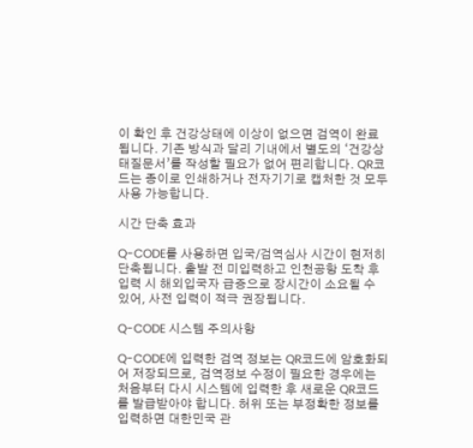이 확인 후 건강상태에 이상이 없으면 검역이 완료됩니다. 기존 방식과 달리 기내에서 별도의 ‘건강상태질문서’를 작성할 필요가 없어 편리합니다. QR코드는 종이로 인쇄하거나 전자기기로 캡처한 것 모두 사용 가능합니다.

시간 단축 효과

Q-CODE를 사용하면 입국/검역심사 시간이 현저히 단축됩니다. 출발 전 미입력하고 인천공항 도착 후 입력 시 해외입국자 급증으로 장시간이 소요될 수 있어, 사전 입력이 적극 권장됩니다.

Q-CODE 시스템 주의사항

Q-CODE에 입력한 검역 정보는 QR코드에 암호화되어 저장되므로, 검역정보 수정이 필요한 경우에는 처음부터 다시 시스템에 입력한 후 새로운 QR코드를 발급받아야 합니다. 허위 또는 부정확한 정보를 입력하면 대한민국 관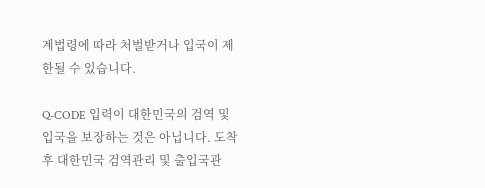계법령에 따라 처벌받거나 입국이 제한될 수 있습니다.

Q-CODE 입력이 대한민국의 검역 및 입국을 보장하는 것은 아닙니다. 도착 후 대한민국 검역관리 및 출입국관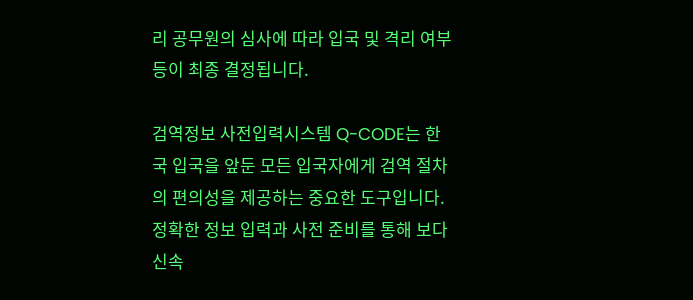리 공무원의 심사에 따라 입국 및 격리 여부 등이 최종 결정됩니다.

검역정보 사전입력시스템 Q-CODE는 한국 입국을 앞둔 모든 입국자에게 검역 절차의 편의성을 제공하는 중요한 도구입니다. 정확한 정보 입력과 사전 준비를 통해 보다 신속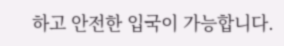하고 안전한 입국이 가능합니다.